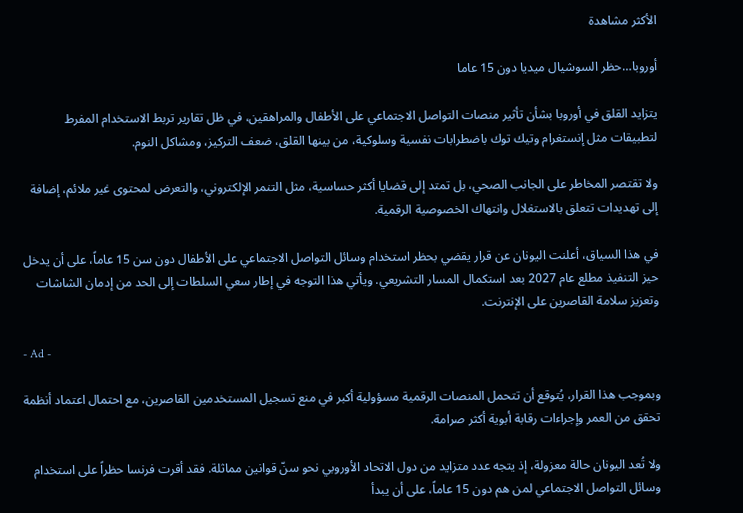الأكثر مشاهدة

أوروبا…حظر السوشيال ميديا دون 15 عاما

يتزايد القلق في أوروبا بشأن تأثير منصات التواصل الاجتماعي على الأطفال والمراهقين، في ظل تقارير تربط الاستخدام المفرط لتطبيقات مثل إنستغرام وتيك توك باضطرابات نفسية وسلوكية، من بينها القلق، ضعف التركيز، ومشاكل النوم.

ولا تقتصر المخاطر على الجانب الصحي، بل تمتد إلى قضايا أكثر حساسية، مثل التنمر الإلكتروني، والتعرض لمحتوى غير ملائم، إضافة إلى تهديدات تتعلق بالاستغلال وانتهاك الخصوصية الرقمية.

في هذا السياق، أعلنت اليونان عن قرار يقضي بحظر استخدام وسائل التواصل الاجتماعي على الأطفال دون سن 15 عاماً، على أن يدخل حيز التنفيذ مطلع عام 2027 بعد استكمال المسار التشريعي. ويأتي هذا التوجه في إطار سعي السلطات إلى الحد من إدمان الشاشات وتعزيز سلامة القاصرين على الإنترنت.

- Ad -

وبموجب هذا القرار، يُتوقع أن تتحمل المنصات الرقمية مسؤولية أكبر في منع تسجيل المستخدمين القاصرين، مع احتمال اعتماد أنظمة تحقق من العمر وإجراءات رقابة أبوية أكثر صرامة.

ولا تُعد اليونان حالة معزولة، إذ يتجه عدد متزايد من دول الاتحاد الأوروبي نحو سنّ قوانين مماثلة. فقد أقرت فرنسا حظراً على استخدام وسائل التواصل الاجتماعي لمن هم دون 15 عاماً، على أن يبدأ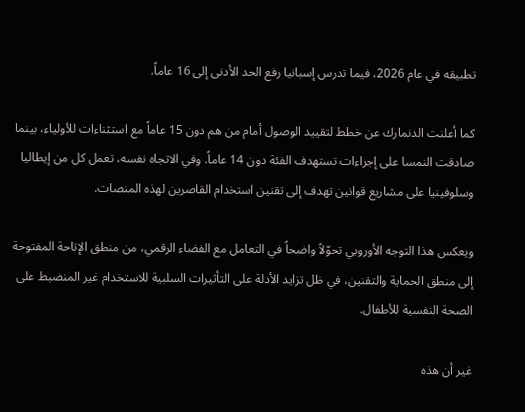تطبيقه في عام 2026، فيما تدرس إسبانيا رفع الحد الأدنى إلى 16 عاماً.

كما أعلنت الدنمارك عن خطط لتقييد الوصول أمام من هم دون 15 عاماً مع استثناءات للأولياء، بينما صادقت النمسا على إجراءات تستهدف الفئة دون 14 عاماً. وفي الاتجاه نفسه، تعمل كل من إيطاليا وسلوفينيا على مشاريع قوانين تهدف إلى تقنين استخدام القاصرين لهذه المنصات.

ويعكس هذا التوجه الأوروبي تحوّلاً واضحاً في التعامل مع الفضاء الرقمي، من منطق الإتاحة المفتوحة إلى منطق الحماية والتقنين، في ظل تزايد الأدلة على التأثيرات السلبية للاستخدام غير المنضبط على الصحة النفسية للأطفال.

غير أن هذه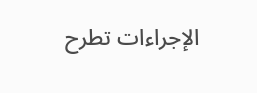الإجراءات تطرح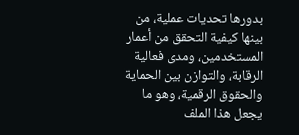بدورها تحديات عملية، من بينها كيفية التحقق من أعمار المستخدمين، ومدى فعالية الرقابة، والتوازن بين الحماية والحقوق الرقمية، وهو ما يجعل هذا الملف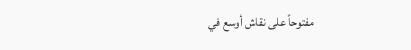مفتوحاً على نقاش أوسع في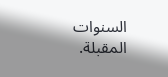السنوات المقبلة.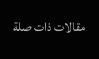مقالات ذات صلة